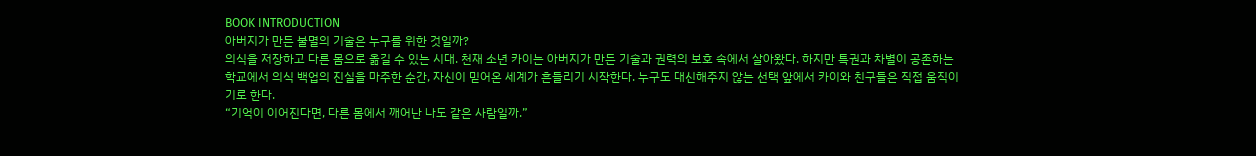BOOK INTRODUCTION
아버지가 만든 불멸의 기술은 누구를 위한 것일까?
의식을 저장하고 다른 몸으로 옮길 수 있는 시대. 천재 소년 카이는 아버지가 만든 기술과 권력의 보호 속에서 살아왔다. 하지만 특권과 차별이 공존하는 학교에서 의식 백업의 진실을 마주한 순간, 자신이 믿어온 세계가 흔들리기 시작한다. 누구도 대신해주지 않는 선택 앞에서 카이와 친구들은 직접 움직이기로 한다.
“기억이 이어진다면, 다른 몸에서 깨어난 나도 같은 사람일까.”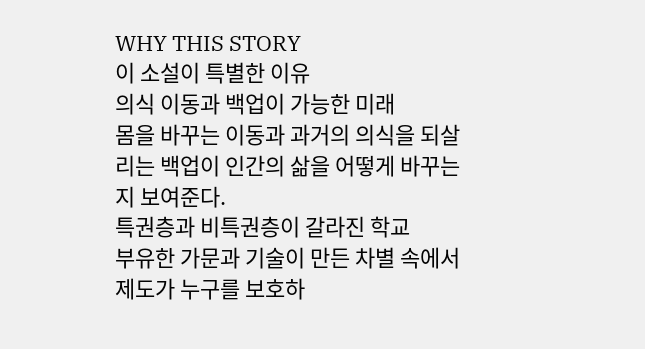WHY THIS STORY
이 소설이 특별한 이유
의식 이동과 백업이 가능한 미래
몸을 바꾸는 이동과 과거의 의식을 되살리는 백업이 인간의 삶을 어떻게 바꾸는지 보여준다.
특권층과 비특권층이 갈라진 학교
부유한 가문과 기술이 만든 차별 속에서 제도가 누구를 보호하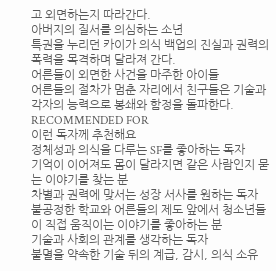고 외면하는지 따라간다.
아버지의 질서를 의심하는 소년
특권을 누리던 카이가 의식 백업의 진실과 권력의 폭력을 목격하며 달라져 간다.
어른들이 외면한 사건을 마주한 아이들
어른들의 절차가 멈춘 자리에서 친구들은 기술과 각자의 능력으로 봉쇄와 함정을 돌파한다.
RECOMMENDED FOR
이런 독자께 추천해요
정체성과 의식을 다루는 SF를 좋아하는 독자
기억이 이어져도 몸이 달라지면 같은 사람인지 묻는 이야기를 찾는 분
차별과 권력에 맞서는 성장 서사를 원하는 독자
불공정한 학교와 어른들의 제도 앞에서 청소년들이 직접 움직이는 이야기를 좋아하는 분
기술과 사회의 관계를 생각하는 독자
불멸을 약속한 기술 뒤의 계급, 감시, 의식 소유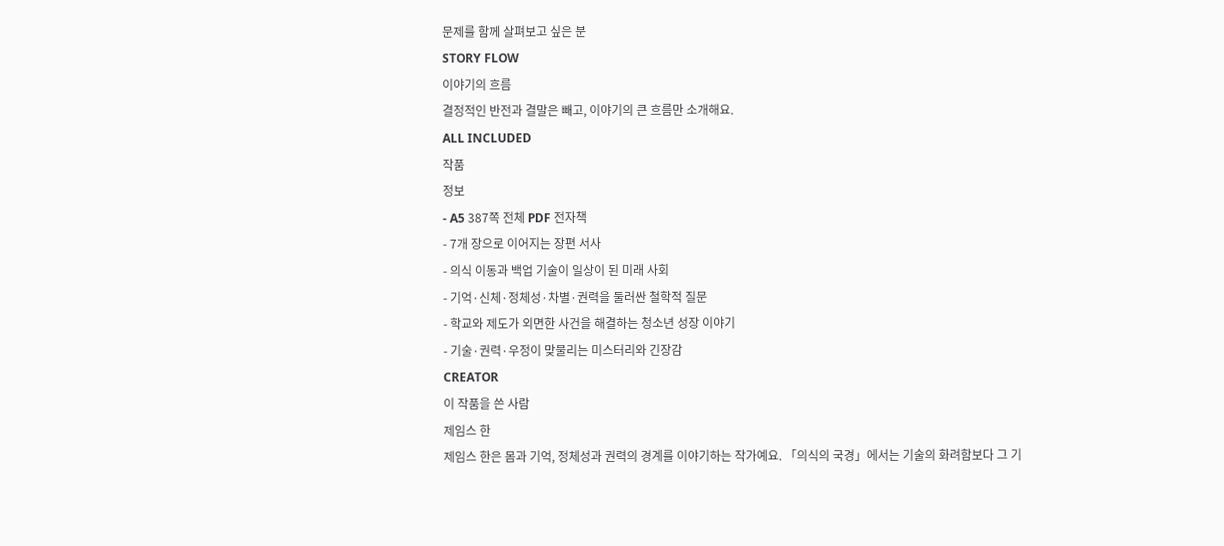문제를 함께 살펴보고 싶은 분
STORY FLOW
이야기의 흐름
결정적인 반전과 결말은 빼고, 이야기의 큰 흐름만 소개해요.
ALL INCLUDED
작품
정보
- A5 387쪽 전체 PDF 전자책
- 7개 장으로 이어지는 장편 서사
- 의식 이동과 백업 기술이 일상이 된 미래 사회
- 기억·신체·정체성·차별·권력을 둘러싼 철학적 질문
- 학교와 제도가 외면한 사건을 해결하는 청소년 성장 이야기
- 기술·권력·우정이 맞물리는 미스터리와 긴장감
CREATOR
이 작품을 쓴 사람
제임스 한
제임스 한은 몸과 기억, 정체성과 권력의 경계를 이야기하는 작가예요. 「의식의 국경」에서는 기술의 화려함보다 그 기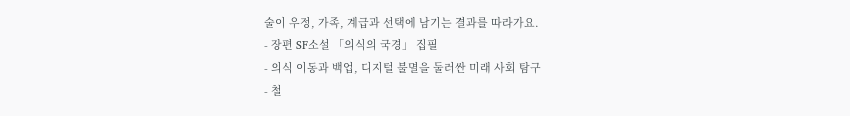술이 우정, 가족, 계급과 선택에 남기는 결과를 따라가요.
- 장편 SF소설 「의식의 국경」 집필
- 의식 이동과 백업, 디지털 불멸을 둘러싼 미래 사회 탐구
- 철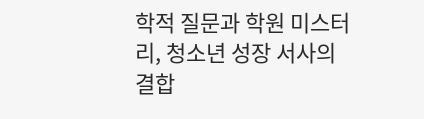학적 질문과 학원 미스터리, 청소년 성장 서사의 결합